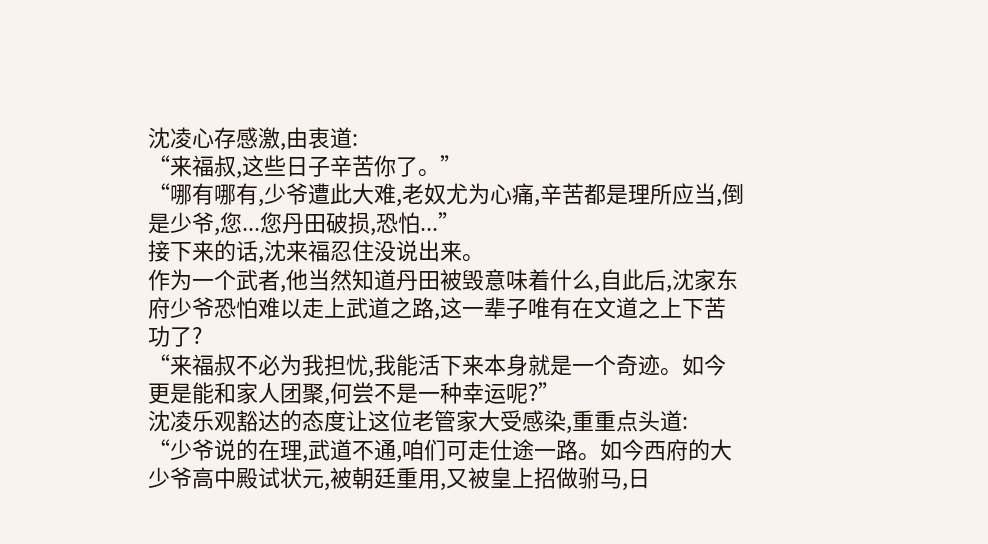沈凌心存感激,由衷道:
“来福叔,这些日子辛苦你了。”
“哪有哪有,少爷遭此大难,老奴尤为心痛,辛苦都是理所应当,倒是少爷,您...您丹田破损,恐怕...”
接下来的话,沈来福忍住没说出来。
作为一个武者,他当然知道丹田被毁意味着什么,自此后,沈家东府少爷恐怕难以走上武道之路,这一辈子唯有在文道之上下苦功了?
“来福叔不必为我担忧,我能活下来本身就是一个奇迹。如今更是能和家人团聚,何尝不是一种幸运呢?”
沈凌乐观豁达的态度让这位老管家大受感染,重重点头道:
“少爷说的在理,武道不通,咱们可走仕途一路。如今西府的大少爷高中殿试状元,被朝廷重用,又被皇上招做驸马,日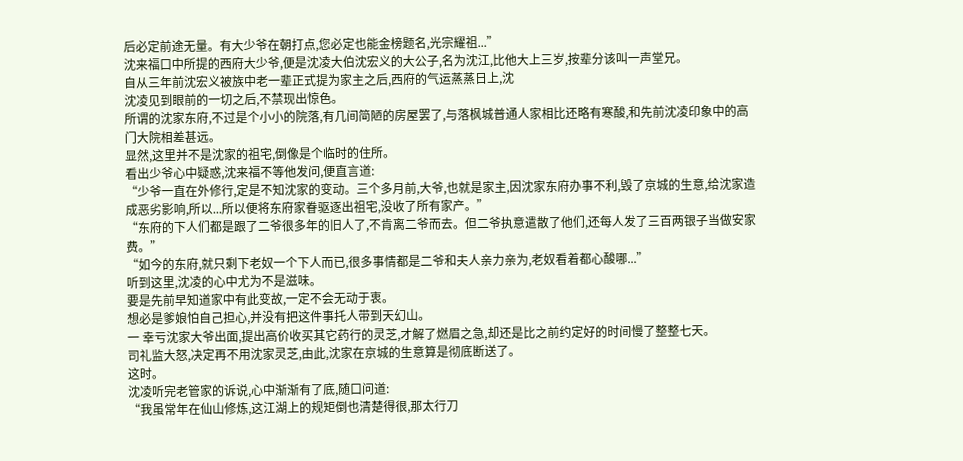后必定前途无量。有大少爷在朝打点,您必定也能金榜题名,光宗耀祖...”
沈来福口中所提的西府大少爷,便是沈凌大伯沈宏义的大公子,名为沈江,比他大上三岁,按辈分该叫一声堂兄。
自从三年前沈宏义被族中老一辈正式提为家主之后,西府的气运蒸蒸日上,沈
沈凌见到眼前的一切之后,不禁现出惊色。
所谓的沈家东府,不过是个小小的院落,有几间简陋的房屋罢了,与落枫城普通人家相比还略有寒酸,和先前沈凌印象中的高门大院相差甚远。
显然,这里并不是沈家的祖宅,倒像是个临时的住所。
看出少爷心中疑惑,沈来福不等他发问,便直言道:
“少爷一直在外修行,定是不知沈家的变动。三个多月前,大爷,也就是家主,因沈家东府办事不利,毁了京城的生意,给沈家造成恶劣影响,所以...所以便将东府家眷驱逐出祖宅,没收了所有家产。”
“东府的下人们都是跟了二爷很多年的旧人了,不肯离二爷而去。但二爷执意遣散了他们,还每人发了三百两银子当做安家费。”
“如今的东府,就只剩下老奴一个下人而已,很多事情都是二爷和夫人亲力亲为,老奴看着都心酸哪...”
听到这里,沈凌的心中尤为不是滋味。
要是先前早知道家中有此变故,一定不会无动于衷。
想必是爹娘怕自己担心,并没有把这件事托人带到天幻山。
一 幸亏沈家大爷出面,提出高价收买其它药行的灵芝,才解了燃眉之急,却还是比之前约定好的时间慢了整整七天。
司礼监大怒,决定再不用沈家灵芝,由此,沈家在京城的生意算是彻底断送了。
这时。
沈凌听完老管家的诉说,心中渐渐有了底,随口问道:
“我虽常年在仙山修炼,这江湖上的规矩倒也清楚得很,那太行刀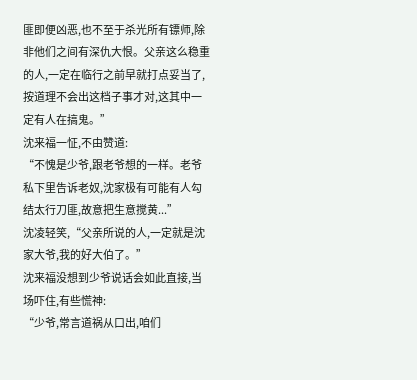匪即便凶恶,也不至于杀光所有镖师,除非他们之间有深仇大恨。父亲这么稳重的人,一定在临行之前早就打点妥当了,按道理不会出这档子事才对,这其中一定有人在搞鬼。”
沈来福一怔,不由赞道:
“不愧是少爷,跟老爷想的一样。老爷私下里告诉老奴,沈家极有可能有人勾结太行刀匪,故意把生意搅黄...”
沈凌轻笑,“父亲所说的人,一定就是沈家大爷,我的好大伯了。”
沈来福没想到少爷说话会如此直接,当场吓住,有些慌神:
“少爷,常言道祸从口出,咱们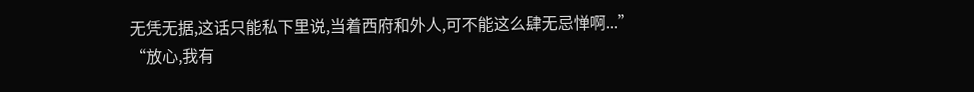无凭无据,这话只能私下里说,当着西府和外人,可不能这么肆无忌惮啊...”
“放心,我有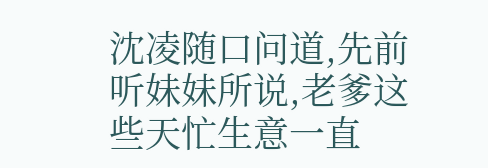沈凌随口问道,先前听妹妹所说,老爹这些天忙生意一直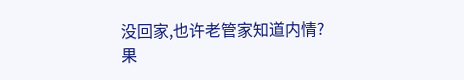没回家,也许老管家知道内情?
果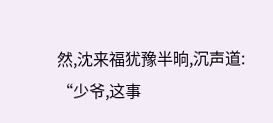然,沈来福犹豫半晌,沉声道:
“少爷,这事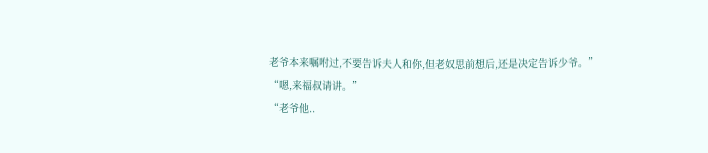老爷本来嘱咐过,不要告诉夫人和你,但老奴思前想后,还是决定告诉少爷。”
“嗯,来福叔请讲。”
“老爷他..